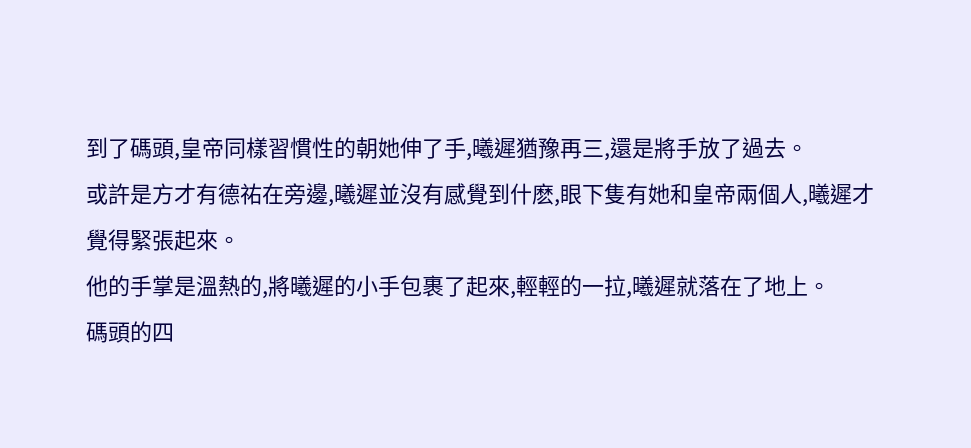到了碼頭,皇帝同樣習慣性的朝她伸了手,曦遲猶豫再三,還是將手放了過去。
或許是方才有德祐在旁邊,曦遲並沒有感覺到什麽,眼下隻有她和皇帝兩個人,曦遲才覺得緊張起來。
他的手掌是溫熱的,將曦遲的小手包裹了起來,輕輕的一拉,曦遲就落在了地上。
碼頭的四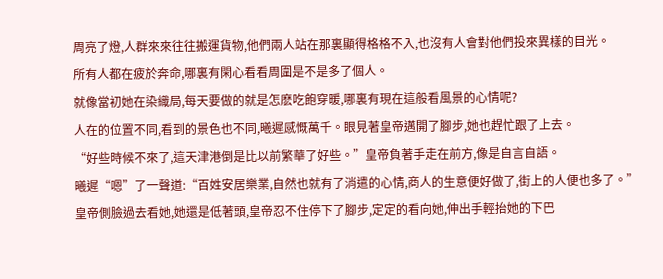周亮了燈,人群來來往往搬運貨物,他們兩人站在那裏顯得格格不入,也沒有人會對他們投來異樣的目光。
所有人都在疲於奔命,哪裏有閑心看看周圍是不是多了個人。
就像當初她在染織局,每天要做的就是怎麽吃飽穿暖,哪裏有現在這般看風景的心情呢?
人在的位置不同,看到的景色也不同,曦遲感慨萬千。眼見著皇帝邁開了腳步,她也趕忙跟了上去。
“好些時候不來了,這天津港倒是比以前繁華了好些。”皇帝負著手走在前方,像是自言自語。
曦遲“嗯”了一聲道:“百姓安居樂業,自然也就有了消遣的心情,商人的生意便好做了,街上的人便也多了。”
皇帝側臉過去看她,她還是低著頭,皇帝忍不住停下了腳步,定定的看向她,伸出手輕抬她的下巴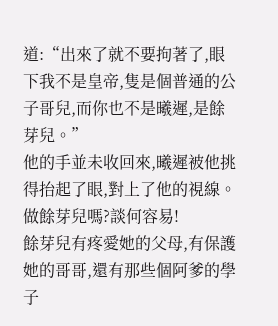道:“出來了就不要拘著了,眼下我不是皇帝,隻是個普通的公子哥兒,而你也不是曦遲,是餘芽兒。”
他的手並未收回來,曦遲被他挑得抬起了眼,對上了他的視線。
做餘芽兒嗎?談何容易!
餘芽兒有疼愛她的父母,有保護她的哥哥,還有那些個阿爹的學子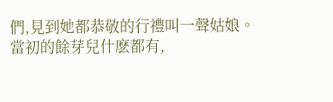們,見到她都恭敬的行禮叫一聲姑娘。
當初的餘芽兒什麽都有,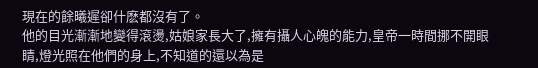現在的餘曦遲卻什麽都沒有了。
他的目光漸漸地變得滾燙,姑娘家長大了,擁有攝人心魄的能力,皇帝一時間挪不開眼睛,燈光照在他們的身上,不知道的還以為是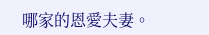哪家的恩愛夫妻。